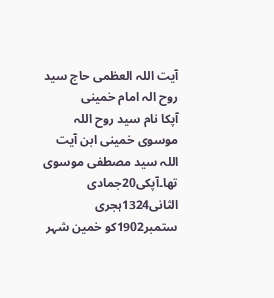آیت اللہ العظمی حاج سید روح الہ امام خمینی
آپکا نام سید روح اللہ موسوی خمینی ابن آیت اللہ سید مصطفی موسوی تھا۔آپکی20جمادی الثانی1324ہجری ستمبر1902کو خمین شہر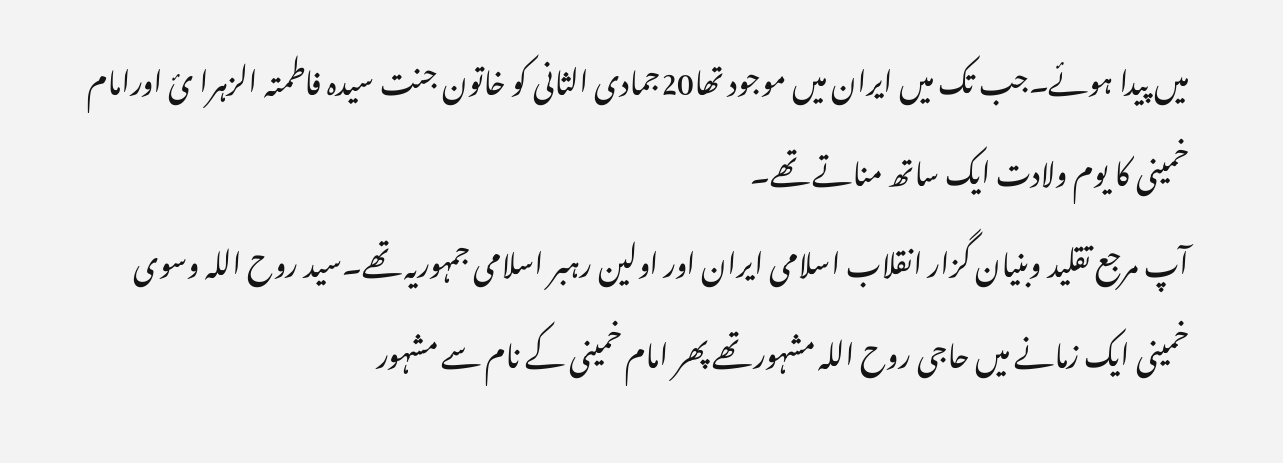میں پیدا ہوئے۔جب تک میں ایران میں موجود تھا20جمادی الثانی کو خاتون جنت سیدہ فاطمتہ الزہرا ئ اورامام خمینی کا یوم ولادت ایک ساتھ مناتے تھے۔
آپ مرجع تقلید وبنیان گزار انقلاب اسلامی ایران اور اولین رہبر اسلامی جمہوریہ تھے۔سید روح اللہ وسوی خمینی ایک زمانے میں حاجی روح اللہ مشہور تھے پھر امام خمینی کے نام سے مشہور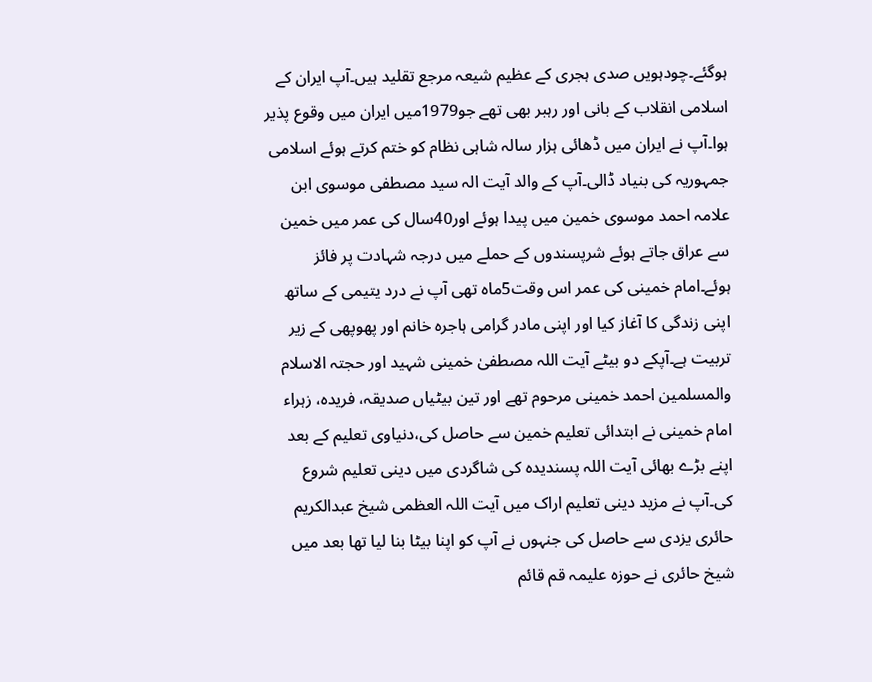ہوگئے۔چودہویں صدی ہجری کے عظیم شیعہ مرجع تقلید ہیں۔آپ ایران کے اسلامی انقلاب کے بانی اور رہبر بھی تھے جو1979میں ایران میں وقوع پذیر ہوا۔آپ نے ایران میں ڈھائی ہزار سالہ شاہی نظام کو ختم کرتے ہوئے اسلامی جمہوریہ کی بنیاد ڈالی۔آپ کے والد آیت الہ سید مصطفی موسوی ابن علامہ احمد موسوی خمین میں پیدا ہوئے اور40سال کی عمر میں خمین سے عراق جاتے ہوئے شرپسندوں کے حملے میں درجہ شہادت پر فائز ہوئے۔امام خمینی کی عمر اس وقت5ماہ تھی آپ نے درد یتیمی کے ساتھ اپنی زندگی کا آغاز کیا اور اپنی مادر گرامی ہاجرہ خانم اور پھوپھی کے زیر تربیت ہے۔آپکے دو بیٹے آیت اللہ مصطفیٰ خمینی شہید اور حجتہ الاسلام والمسلمین احمد خمینی مرحوم تھے اور تین بیٹیاں صدیقہ، فریدہ، زہراء امام خمینی نے ابتدائی تعلیم خمین سے حاصل کی،دنیاوی تعلیم کے بعد اپنے بڑے بھائی آیت اللہ پسندیدہ کی شاگردی میں دینی تعلیم شروع کی۔آپ نے مزید دینی تعلیم اراک میں آیت اللہ العظمی شیخ عبدالکریم حائری یزدی سے حاصل کی جنہوں نے آپ کو اپنا بیٹا بنا لیا تھا بعد میں شیخ حائری نے حوزہ علیمہ قم قائم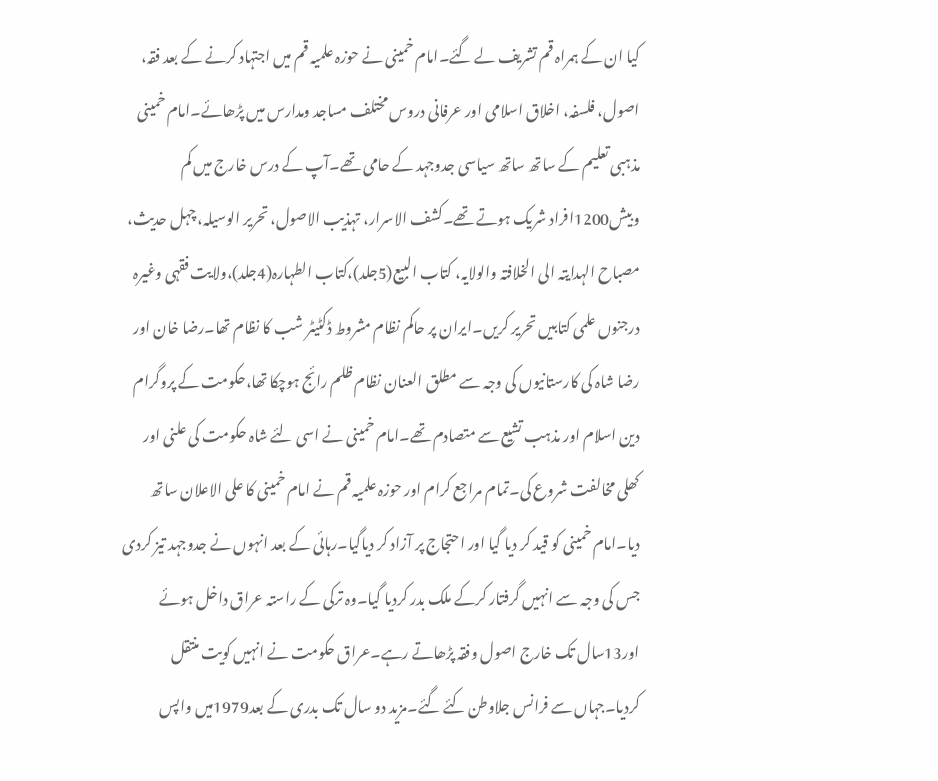کیا ان کے ہمراہ قم تشریف لے گئے۔امام خمینی نے حوزہ علمیہ قم میں اجتہاد کرنے کے بعد فقہ، اصول، فلسفہ، اخلاق اسلامی اور عرفانی دروس مختلف مساجد ومدارس میں پڑھائے۔امام خمینی مذہبی تعلیم کے ساتھ ساتھ سیاسی جدوجہد کے حامی تھے۔آپ کے درس خارج میں کم وبیش1200افراد شریک ہوتے تھے۔کشف الاسرار، تہذیب الاصول، تحریر الوسیلہ، چہل حدیث، مصباح الہدایتہ الی الخلافتہ والولایہ، کتاب البیع(5جلد)،کتاب الطہارہ(4جلد)،ولایت فقہی وغیرہ درجنوں علمی کتابیں تحریر کریں۔ایران پر حاکم نظام مشروط ڈکٹیٹر شب کا نظام تھا۔رضا خان اور رضا شاہ کی کارستانیوں کی وجہ سے مطلق العنان نظام ظلم رائج ہوچکا تھا،حکومت کے پروگرام دین اسلام اور مذہب تشیع سے متصادم تھے۔امام خمینی نے اسی لئے شاہ حکومت کی علنی اور کھلی مخالفت شروع کی۔تمام مراجع کرام اور حوزہ علمیہ قم نے امام خمینی کا علی الاعلان ساتھ دیا۔امام خمینی کو قید کر دیا گیا اور احتجاج پر آزاد کر دیاگیا۔رہائی کے بعد انہوں نے جدوجہد تیز کردی جس کی وجہ سے انہیں گرفتار کرکے ملک بدر کردیا گیا۔وہ ترکی کے راستہ عراق داخل ہوئے اور13سال تک خارج اصول وفقہ پڑھاتے رہے۔عراق حکومت نے انہیں کویت منتقل کردیا۔جہاں سے فرانس جلاوطن کئے گئے۔مزید دو سال تک بدری کے بعد1979میں واپس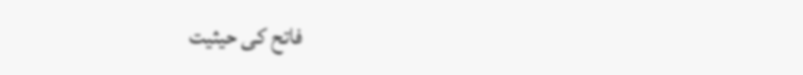فاتح کی حیثیت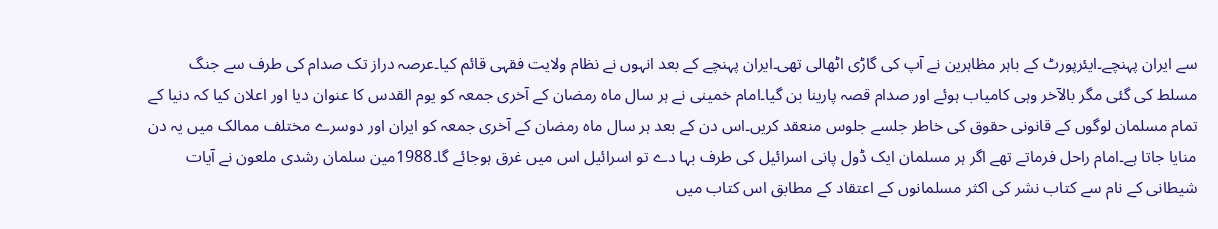سے ایران پہنچے۔ایئرپورٹ کے باہر مظاہرین نے آپ کی گاڑی اٹھالی تھی۔ایران پہنچے کے بعد انہوں نے نظام ولایت فقہی قائم کیا۔عرصہ دراز تک صدام کی طرف سے جنگ مسلط کی گئی مگر بالآخر وہی کامیاب ہوئے اور صدام قصہ پارینا بن گیا۔امام خمینی نے ہر سال ماہ رمضان کے آخری جمعہ کو یوم القدس کا عنوان دیا اور اعلان کیا کہ دنیا کے تمام مسلمان لوگوں کے قانونی حقوق کی خاطر جلسے جلوس منعقد کریں۔اس دن کے بعد ہر سال ماہ رمضان کے آخری جمعہ کو ایران اور دوسرے مختلف ممالک میں یہ دن منایا جاتا ہے۔امام راحل فرماتے تھے اگر ہر مسلمان ایک ڈول پانی اسرائیل کی طرف بہا دے تو اسرائیل اس میں غرق ہوجائے گا۔1988مین سلمان رشدی ملعون نے آیات شیطانی کے نام سے کتاب نشر کی اکثر مسلمانوں کے اعتقاد کے مطابق اس کتاب میں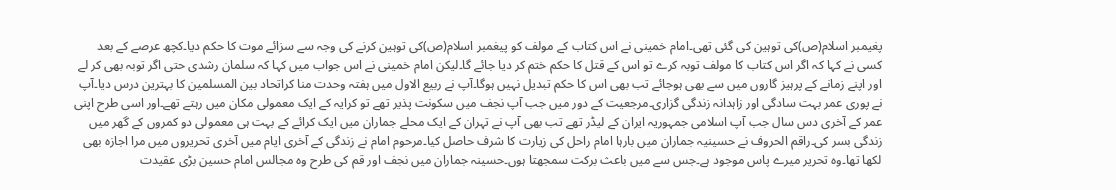پغیمبر اسلام(ص)کی توہین کی گئی تھی۔امام خمینی نے اس کتاب کے مولف کو پیغمبر اسلام(ص)کی توہین کرنے کی وجہ سے سزائے موت کا حکم دیا۔کچھ عرصے کے بعد کسی نے کہا کہ اگر اس کتاب کا مولف توبہ کرے تو اس کے قتل کا حکم ختم کر دیا جائے گا۔لیکن امام خمینی نے اس جواب میں کہا کہ سلمان رشدی حتی اگر توبہ بھی کر لے اور اپنے زمانے کے پرہیز گاروں میں سے بھی ہوجائے تب بھی اس کا حکم تبدیل نہیں ہوگا۔آپ نے ربیع الاول میں ہفتہ وحدت منا کراتحاد بین المسلمین کا بہترین درس دیا۔آپ نے پوری عمر بہت سادگی اور زاہدانہ زندگی گزاری۔مرجعیت کے دور میں جب آپ نجف میں سکونت پذیر تھے تو کرایہ کے ایک معمولی مکان میں رہتے تھے۔اور اسی طرح اپنی عمر کے آخری دس سال جب آپ اسلامی جمہوریہ ایران کے لیڈر تھے تب بھی آپ نے تہران کے ایک محلے جماران میں ایک کرائے کے بہت ہی معمولی دو کمروں کے گھر میں زندگی بسر کی۔راقم الحروف نے حسینیہ جماران میں بارہا امام راحل کی زیارت کا شرف حاصل کیا۔مرحوم امام نے زندگی کے آخری ایام میں آخری تحریروں میں مرا اجازہ بھی لکھا تھا۔وہ تحریر میرے پاس موجود ہے۔جس سے میں باعث برکت سمجھتا ہوں۔حسینہ جماران میں نجف اور قم کی طرح وہ مجالس امام حسین بڑی عقیدت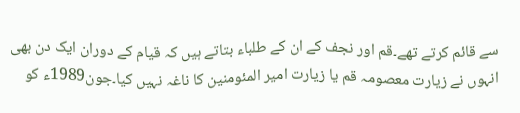سے قائم کرتے تھے۔قم اور نجف کے ان کے طلباء بتاتے ہیں کہ قیام کے دوران ایک دن بھی انہوں نے زیارت معصومہ قم یا زیارت امیر المئومنین کا ناغہ نہیں کیا۔جون1989ء کو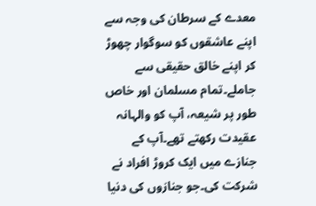معدے کے سرطان کی وجہ سے اپنے عاشقوں کو سوگوار چھوڑ کر اپنے خالق حقیقی سے جاملے۔تمام مسلمان اور خاص طور پر شیعہ، آپ کو والہانہ عقیدت رکھتے تھے۔آپ کے جنازے میں ایک کروڑ افراد نے شرکت کی۔جو جنازوں کی دنیا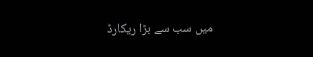میں سب سے بڑا ریکارڈ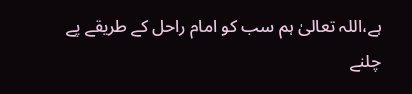ہے،اللہ تعالیٰ ہم سب کو امام راحل کے طریقے پے چلنے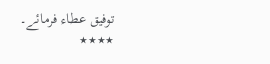توفیق عطاء فرمائے۔
٭٭٭٭